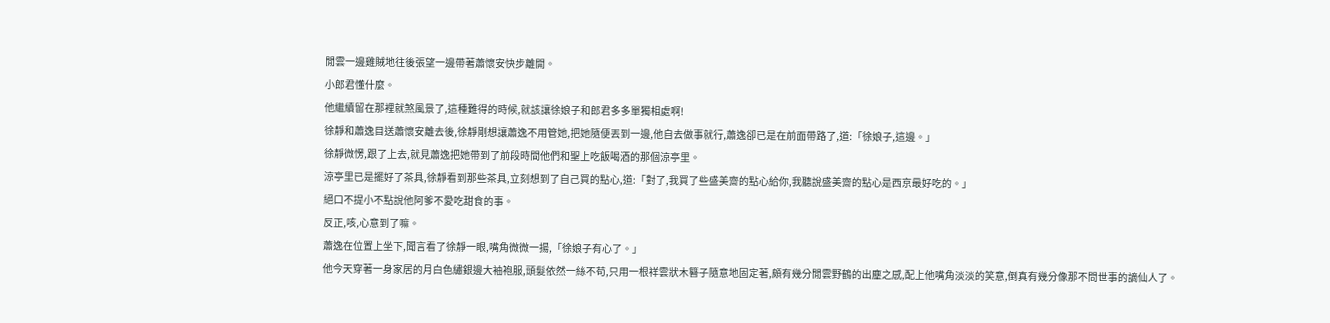閒雲一邊雞賊地往後張望一邊帶著蕭懷安快步離開。
小郎君懂什麼。
他繼續留在那裡就煞風景了,這種難得的時候,就該讓徐娘子和郎君多多單獨相處啊!
徐靜和蕭逸目送蕭懷安離去後,徐靜剛想讓蕭逸不用管她,把她隨便丟到一邊,他自去做事就行,蕭逸卻已是在前面帶路了,道:「徐娘子,這邊。」
徐靜微愣,跟了上去,就見蕭逸把她帶到了前段時間他們和聖上吃飯喝酒的那個涼亭里。
涼亭里已是擺好了茶具,徐靜看到那些茶具,立刻想到了自己買的點心,道:「對了,我買了些盛美齋的點心給你,我聽說盛美齋的點心是西京最好吃的。」
絕口不提小不點說他阿爹不愛吃甜食的事。
反正,咳,心意到了嘛。
蕭逸在位置上坐下,聞言看了徐靜一眼,嘴角微微一揚,「徐娘子有心了。」
他今天穿著一身家居的月白色繡銀邊大袖袍服,頭髮依然一絲不苟,只用一根祥雲狀木簪子隨意地固定著,頗有幾分閒雲野鶴的出塵之感,配上他嘴角淡淡的笑意,倒真有幾分像那不問世事的謫仙人了。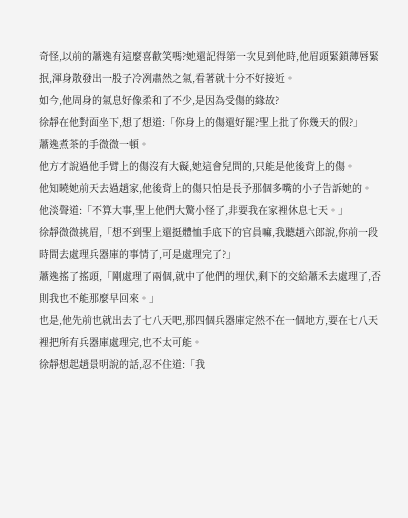奇怪,以前的蕭逸有這麼喜歡笑嗎?她還記得第一次見到他時,他眉頭緊鎖薄唇緊抿,渾身散發出一股子冷冽肅然之氣,看著就十分不好接近。
如今,他周身的氣息好像柔和了不少,是因為受傷的緣故?
徐靜在他對面坐下,想了想道:「你身上的傷還好罷?聖上批了你幾天的假?」
蕭逸煮茶的手微微一頓。
他方才說過他手臂上的傷沒有大礙,她這會兒問的,只能是他後背上的傷。
他知曉她前天去過趙家,他後背上的傷只怕是長予那個多嘴的小子告訴她的。
他淡聲道:「不算大事,聖上他們大驚小怪了,非要我在家裡休息七天。」
徐靜微微挑眉,「想不到聖上還挺體恤手底下的官員嘛,我聽趙六郎說,你前一段時間去處理兵器庫的事情了,可是處理完了?」
蕭逸搖了搖頭,「剛處理了兩個,就中了他們的埋伏,剩下的交給蕭禾去處理了,否則我也不能那麼早回來。」
也是,他先前也就出去了七八天吧,那四個兵器庫定然不在一個地方,要在七八天裡把所有兵器庫處理完,也不太可能。
徐靜想起趙景明說的話,忍不住道:「我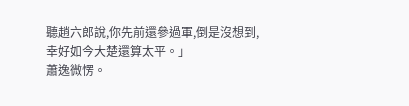聽趙六郎說,你先前還參過軍,倒是沒想到,幸好如今大楚還算太平。」
蕭逸微愣。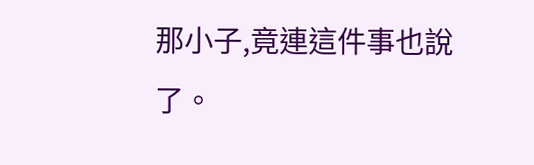那小子,竟連這件事也說了。